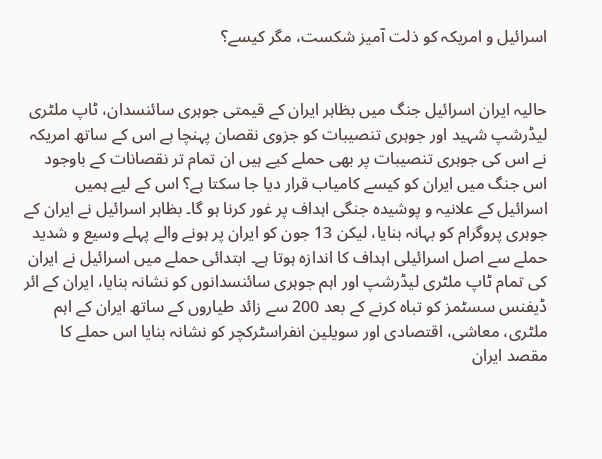اسرائیل و امریکہ کو ذلت آمیز شکست، مگر کیسے؟


حالیہ ایران اسرائیل جنگ میں بظاہر ایران کے قیمتی جوہری سائنسدان، ٹاپ ملٹری لیڈرشپ شہید اور جوہری تنصیبات کو جزوی نقصان پہنچا ہے اس کے ساتھ امریکہ نے اس کی جوہری تنصیبات پر بھی حملے کیے ہیں ان تمام تر نقصانات کے باوجود اس جنگ میں ایران کو کیسے کامیاب قرار دیا جا سکتا ہے؟ اس کے لیے ہمیں اسرائیل کے علانیہ و پوشیدہ جنگی اہداف پر غور کرنا ہو گا۔ بظاہر اسرائیل نے ایران کے جوہری پروگرام کو بہانہ بنایا، لیکن 13 جون کو ایران پر ہونے والے پہلے وسیع و شدید حملے سے اصل اسرائیلی اہداف کا اندازہ ہوتا ہے۔ ابتدائی حملے میں اسرائیل نے ایران کی تمام ٹاپ ملٹری لیڈرشپ اور اہم جوہری سائنسدانوں کو نشانہ بنایا، ایران کے ائر ڈیفنس سسٹمز کو تباہ کرنے کے بعد 200 سے زائد طیاروں کے ساتھ ایران کے اہم ملٹری، معاشی، اقتصادی اور سویلین انفراسٹرکچر کو نشانہ بنایا اس حملے کا مقصد ایران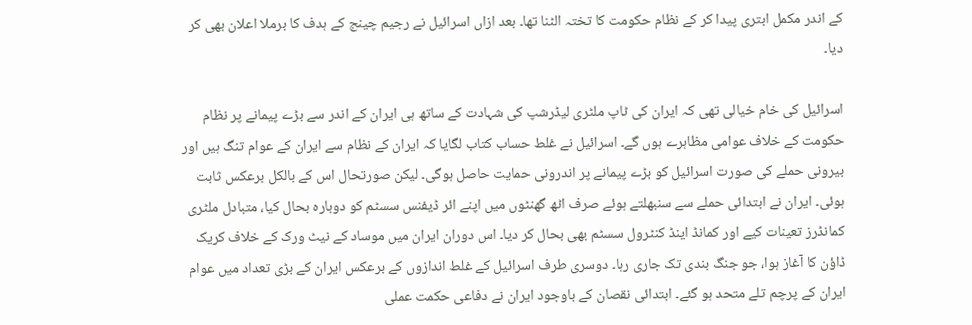کے اندر مکمل ابتری پیدا کر کے نظام حکومت کا تختہ الٹنا تھا۔ بعد ازاں اسرائیل نے رجیم چینج کے ہدف کا برملا اعلان بھی کر دیا۔

اسرائیل کی خام خیالی تھی کہ ایران کی ٹاپ ملٹری لیڈرشپ کی شہادت کے ساتھ ہی ایران کے اندر سے بڑے پیمانے پر نظام حکومت کے خلاف عوامی مظاہرے ہوں گے۔ اسرائیل نے غلط حساب کتاب لگایا کہ ایران کے نظام سے ایران کے عوام تنگ ہیں اور بیرونی حملے کی صورت اسرائیل کو بڑے پیمانے پر اندرونی حمایت حاصل ہوگی۔ لیکن صورتحال اس کے بالکل برعکس ثابت ہوئی۔ ایران نے ابتدائی حملے سے سنبھلتے ہوئے صرف اٹھ گھنٹوں میں اپنے ائر ڈیفنس سسٹم کو دوبارہ بحال کیا، متبادل ملٹری کمانڈرز تعینات کیے اور کمانڈ اینڈ کنٹرول سسٹم بھی بحال کر دیا۔ اس دوران ایران میں موساد کے نیٹ ورک کے خلاف کریک ڈاؤن کا آغاز ہوا، جو جنگ بندی تک جاری رہا۔ دوسری طرف اسرائیل کے غلط اندازوں کے برعکس ایران کے بڑی تعداد میں عوام ایران کے پرچم تلے متحد ہو گئے۔ ابتدائی نقصان کے باوجود ایران نے دفاعی حکمت عملی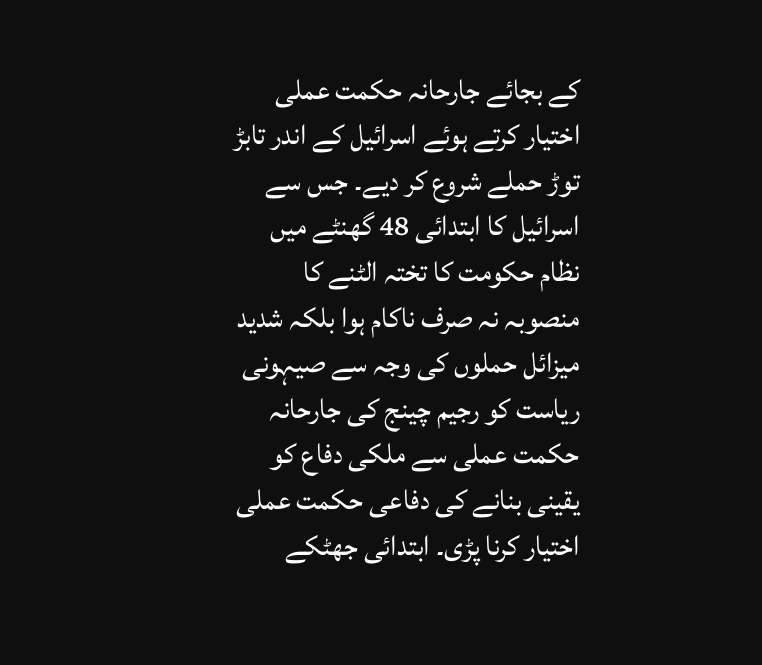کے بجائے جارحانہ حکمت عملی اختیار کرتے ہوئے اسرائیل کے اندر تابڑ توڑ حملے شروع کر دیے۔ جس سے اسرائیل کا ابتدائی 48 گھنٹے میں نظام حکومت کا تختہ الٹنے کا منصوبہ نہ صرف ناکام ہوا بلکہ شدید میزائل حملوں کی وجہ سے صیہونی ریاست کو رجیم چینج کی جارحانہ حکمت عملی سے ملکی دفاع کو یقینی بنانے کی دفاعی حکمت عملی اختیار کرنا پڑی۔ ابتدائی جھٹکے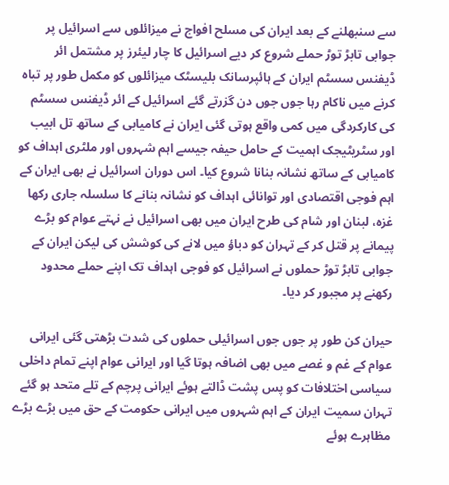سے سنبھلنے کے بعد ایران کی مسلح افواج نے میزائلوں سے اسرائیل پر جوابی تابڑ توڑ حملے شروع کر دیے اسرائیل کا چار لیئرز پر مشتمل ائر ڈیفنس سسٹم ایران کے ہائپرسانک بلیسٹک میزائلوں کو مکمل طور پر تباہ کرنے میں ناکام رہا جوں جوں دن گزرتے گئے اسرائیل کے ائر ڈیفنس سسٹم کی کارکردگی میں کمی واقع ہوتی گئی ایران نے کامیابی کے ساتھ تل ابیب اور سٹریٹیجک اہمیت کے حامل حیفہ جیسے اہم شہروں اور ملٹری اہداف کو کامیابی کے ساتھ نشانہ بنانا شروع کیا۔ اس دوران اسرائیل نے بھی ایران کے اہم فوجی اقتصادی اور توانائی اہداف کو نشانہ بنانے کا سلسلہ جاری رکھا غزہ، لبنان اور شام کی طرح ایران میں بھی اسرائیل نے نہتے عوام کو بڑے پیمانے پر قتل کر کے تہران کو دباؤ میں لانے کی کوشش کی لیکن ایران کے جوابی تابڑ توڑ حملوں نے اسرائیل کو فوجی اہداف تک اپنے حملے محدود رکھنے پر مجبور کر دیا۔

حیران کن طور پر جوں جوں اسرائیلی حملوں کی شدت بڑھتی گئی ایرانی عوام کے غم و غصے میں بھی اضافہ ہوتا گیا اور ایرانی عوام اپنے تمام داخلی سیاسی اختلافات کو پس پشت ڈالتے ہوئے ایرانی پرچم کے تلے متحد ہو گئے تہران سمیت ایران کے اہم شہروں میں ایرانی حکومت کے حق میں بڑے بڑے مظاہرے ہوئے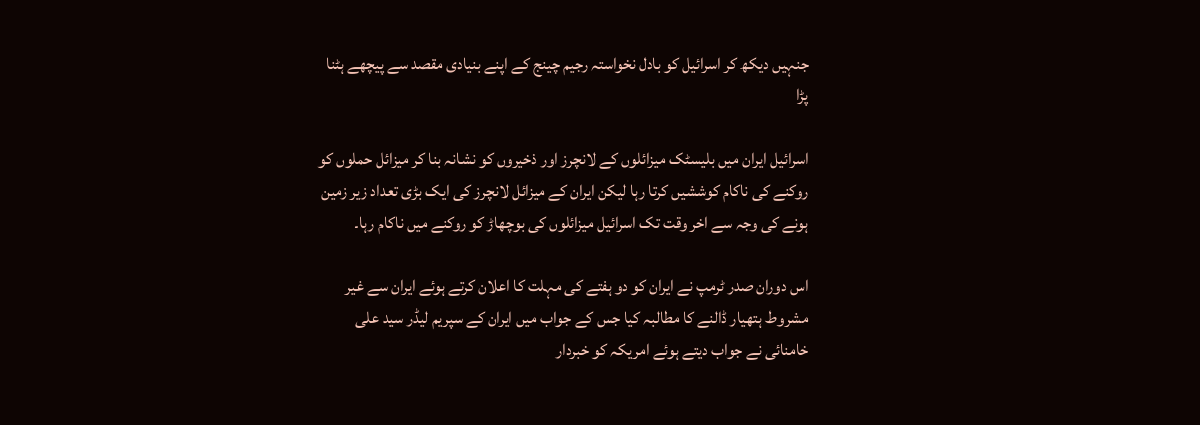جنہیں دیکھ کر اسرائیل کو بادل نخواستہ رجیم چینج کے اپنے بنیادی مقصد سے پیچھے ہٹنا پڑا

اسرائیل ایران میں بلیسٹک میزائلوں کے لانچرز اور ذخیروں کو نشانہ بنا کر میزائل حملوں کو روکنے کی ناکام کوششیں کرتا رہا لیکن ایران کے میزائل لانچرز کی ایک بڑی تعداد زیر زمین ہونے کی وجہ سے اخر وقت تک اسرائیل میزائلوں کی بوچھاڑ کو روکنے میں ناکام رہا۔

اس دوران صدر ٹرمپ نے ایران کو دو ہفتے کی مہلت کا اعلان کرتے ہوئے ایران سے غیر مشروط ہتھیار ڈالنے کا مطالبہ کیا جس کے جواب میں ایران کے سپریم لیڈر سید علی خامنائی نے جواب دیتے ہوئے امریکہ کو خبردار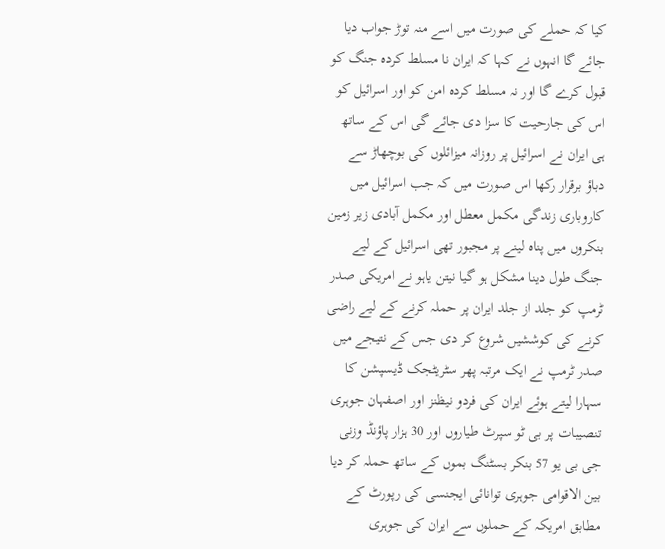کیا کہ حملے کی صورت میں اسے منہ توڑ جواب دیا جائے گا انہوں نے کہا کہ ایران نا مسلط کردہ جنگ کو قبول کرے گا اور نہ مسلط کردہ امن کو اور اسرائیل کو اس کی جارحیت کا سزا دی جائے گی اس کے ساتھ ہی ایران نے اسرائیل پر روزانہ میزائلوں کی بوچھاڑ سے دباؤ برقرار رکھا اس صورت میں کہ جب اسرائیل میں کاروباری زندگی مکمل معطل اور مکمل آبادی زیر زمین بنکروں میں پناہ لینے پر مجبور تھی اسرائیل کے لیے جنگ طول دینا مشکل ہو گیا نیتن یاہو نے امریکی صدر ٹرمپ کو جلد از جلد ایران پر حملہ کرنے کے لیے راضی کرنے کی کوششیں شروع کر دی جس کے نتیجے میں صدر ٹرمپ نے ایک مرتبہ پھر سٹریٹجک ڈیسپشن کا سہارا لیتے ہوئے ایران کی فردو نیظنز اور اصفہان جوہری تنصیبات پر بی ٹو سپرٹ طیاروں اور 30 ہزار پاؤنڈ وزنی جی بی یو 57 بنکر بسٹنگ بموں کے ساتھ حملہ کر دیا بین الاقوامی جوہری توانائی ایجنسی کی رپورٹ کے مطابق امریکہ کے حملوں سے ایران کی جوہری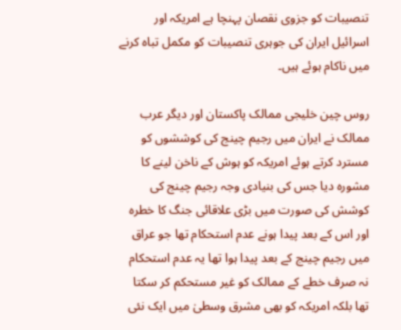تنصیبات کو جزوی نقصان پہنچا ہے امریکہ اور اسرائیل ایران کی جوہری تنصیبات کو مکمل تباہ کرنے میں ناکام ہوئے ہیں۔

روس چین خلیجی ممالک پاکستان اور دیگر عرب ممالک نے ایران میں رجیم چینج کی کوششوں کو مسترد کرتے ہوئے امریکہ کو ہوش کے ناخن لینے کا مشورہ دیا جس کی بنیادی وجہ رجیم چینج کی کوشش کی صورت میں بڑی علاقائی جنگ کا خطرہ اور اس کے بعد پیدا ہونے عدم استحکام تھا جو عراق میں رجیم چینج کے بعد پیدا ہوا تھا یہ عدم استحکام نہ صرف خطے کے ممالک کو غیر مستحکم کر سکتا تھا بلکہ امریکہ کو بھی مشرق وسطیٰ میں ایک نئی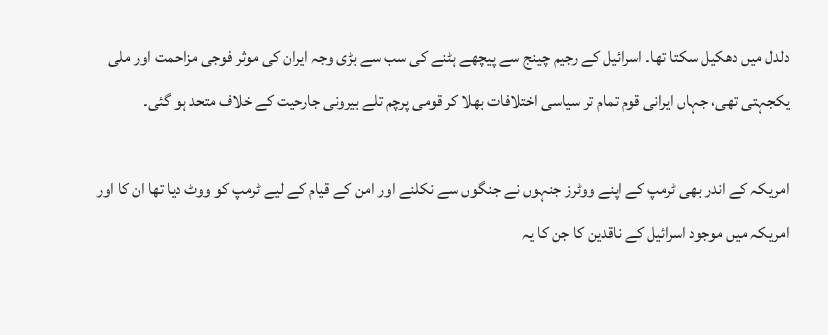دلدل میں دھکیل سکتا تھا۔ اسرائیل کے رجیم چینج سے پیچھے ہٹنے کی سب سے بڑی وجہ ایران کی موثر فوجی مزاحمت اور ملی یکجہتی تھی، جہاں ایرانی قوم تمام تر سیاسی اختلافات بھلا کر قومی پرچم تلے بیرونی جارحیت کے خلاف متحد ہو گئی۔

امریکہ کے اندر بھی ٹرمپ کے اپنے ووٹرز جنہوں نے جنگوں سے نکلنے اور امن کے قیام کے لیے ٹرمپ کو ووٹ دیا تھا ان کا اور امریکہ میں موجود اسرائیل کے ناقدین کا جن کا یہ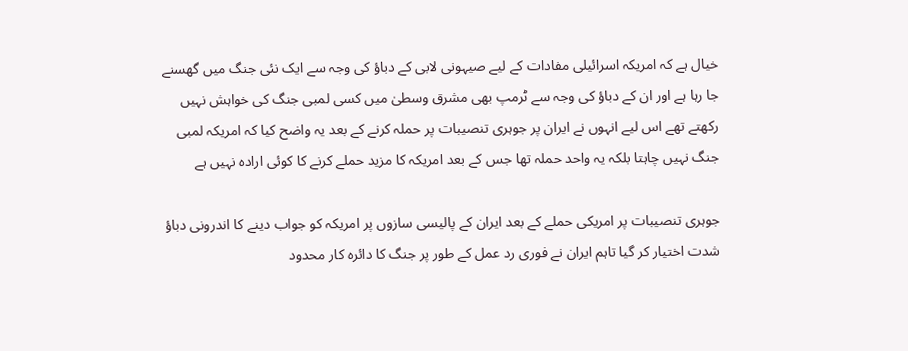خیال ہے کہ امریکہ اسرائیلی مفادات کے لیے صیہونی لابی کے دباؤ کی وجہ سے ایک نئی جنگ میں گھسنے جا رہا ہے اور ان کے دباؤ کی وجہ سے ٹرمپ بھی مشرق وسطیٰ میں کسی لمبی جنگ کی خواہش نہیں رکھتے تھے اس لیے انہوں نے ایران پر جوہری تنصیبات پر حملہ کرنے کے بعد یہ واضح کیا کہ امریکہ لمبی جنگ نہیں چاہتا بلکہ یہ واحد حملہ تھا جس کے بعد امریکہ کا مزید حملے کرنے کا کوئی ارادہ نہیں ہے

جوہری تنصیبات پر امریکی حملے کے بعد ایران کے پالیسی سازوں پر امریکہ کو جواب دینے کا اندرونی دباؤ شدت اختیار کر گیا تاہم ایران نے فوری رد عمل کے طور پر جنگ کا دائرہ کار محدود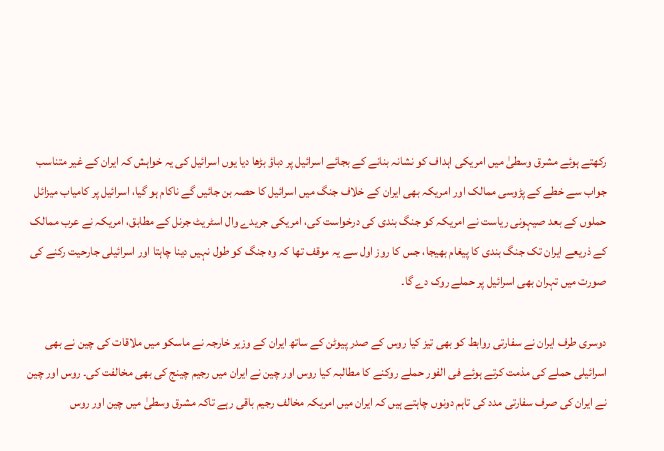رکھتے ہوئے مشرق وسطیٰ میں امریکی اہداف کو نشانہ بنانے کے بجائے اسرائیل پر دباؤ بڑھا دیا یوں اسرائیل کی یہ خواہش کہ ایران کے غیر متناسب جواب سے خطے کے پڑوسی ممالک اور امریکہ بھی ایران کے خلاف جنگ میں اسرائیل کا حصہ بن جائیں گے ناکام ہو گیا، اسرائیل پر کامیاب میزائل حملوں کے بعد صیہونی ریاست نے امریکہ کو جنگ بندی کی درخواست کی، امریکی جریدے وال اسٹریٹ جرنل کے مطابق، امریکہ نے عرب ممالک کے ذریعے ایران تک جنگ بندی کا پیغام بھیجا، جس کا روز اول سے یہ موقف تھا کہ وہ جنگ کو طول نہیں دینا چاہتا اور اسرائیلی جارحیت رکنے کی صورت میں تہران بھی اسرائیل پر حملے روک دے گا۔

دوسری طرف ایران نے سفارتی روابط کو بھی تیز کیا روس کے صدر پیوٹن کے ساتھ ایران کے وزیر خارجہ نے ماسکو میں ملاقات کی چین نے بھی اسرائیلی حملے کی مذمت کرتے ہوئے فی الفور حملے روکنے کا مطالبہ کیا روس اور چین نے ایران میں رجیم چینج کی بھی مخالفت کی۔ روس اور چین نے ایران کی صرف سفارتی مدد کی تاہم دونوں چاہتے ہیں کہ ایران میں امریکہ مخالف رجیم باقی رہے تاکہ مشرق وسطیٰ میں چین اور روس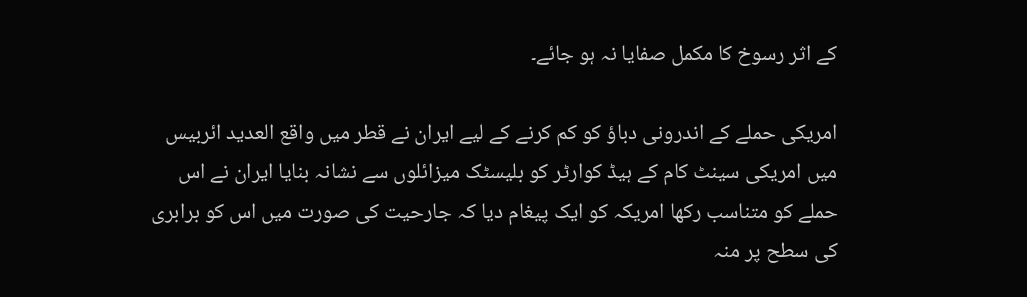کے اثر رسوخ کا مکمل صفایا نہ ہو جائے۔

امریکی حملے کے اندرونی دباؤ کو کم کرنے کے لیے ایران نے قطر میں واقع العدید ائربیس میں امریکی سینٹ کام کے ہیڈ کوارٹر کو بلیسٹک میزائلوں سے نشانہ بنایا ایران نے اس حملے کو متناسب رکھا امریکہ کو ایک پیغام دیا کہ جارحیت کی صورت میں اس کو برابری کی سطح پر منہ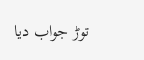توڑ جواب دیا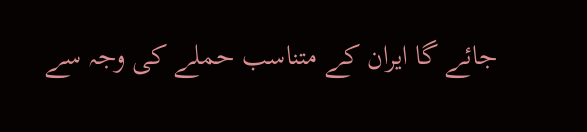جائے گا ایران کے متناسب حملے کی وجہ سے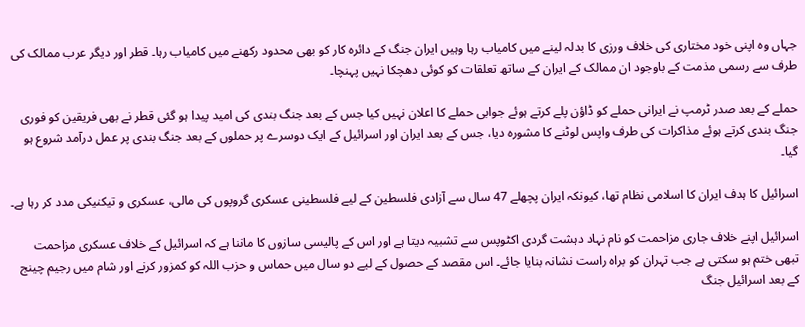جہاں وہ اپنی خود مختاری کی خلاف ورزی کا بدلہ لینے میں کامیاب رہا وہیں ایران جنگ کے دائرہ کار کو بھی محدود رکھنے میں کامیاب رہا۔ قطر اور دیگر عرب ممالک کی طرف سے رسمی مذمت کے باوجود ان ممالک کے ایران کے ساتھ تعلقات کو کوئی دھچکا نہیں پہنچا۔

حملے کے بعد صدر ٹرمپ نے ایرانی حملے کو ڈاؤن پلے کرتے ہوئے جوابی حملے کا اعلان نہیں کیا جس کے بعد جنگ بندی کی امید پیدا ہو گئی قطر نے بھی فریقین کو فوری جنگ بندی کرتے ہوئے مذاکرات کی طرف واپس لوٹنے کا مشورہ دیا، جس کے بعد ایران اور اسرائیل کے ایک دوسرے پر حملوں کے بعد جنگ بندی پر عمل درآمد شروع ہو گیا۔

اسرائیل کا ہدف ایران کا اسلامی نظام تھا، کیونکہ ایران پچھلے 47 سال سے آزادی فلسطین کے لیے فلسطینی عسکری گروپوں کی مالی، عسکری و تیکنیکی مدد کر رہا ہے۔

اسرائیل اپنے خلاف جاری مزاحمت کو نام نہاد دہشت گردی اکٹوپس سے تشبیہ دیتا ہے اور اس کے پالیسی سازوں کا ماننا ہے کہ اسرائیل کے خلاف عسکری مزاحمت تبھی ختم ہو سکتی ہے جب تہران کو براہ راست نشانہ بنایا جائے۔ اس مقصد کے حصول کے لیے دو سال میں حماس و حزب اللہ کو کمزور کرنے اور شام میں رجیم چینج کے بعد اسرائیل جنگ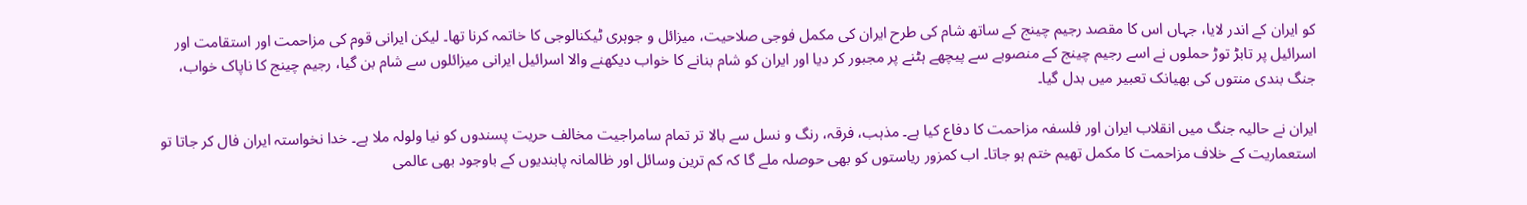کو ایران کے اندر لایا، جہاں اس کا مقصد رجیم چینج کے ساتھ شام کی طرح ایران کی مکمل فوجی صلاحیت، میزائل و جوہری ٹیکنالوجی کا خاتمہ کرنا تھا۔ لیکن ایرانی قوم کی مزاحمت اور استقامت اور اسرائیل پر تابڑ توڑ حملوں نے اسے رجیم چینج کے منصوبے سے پیچھے ہٹنے پر مجبور کر دیا اور ایران کو شام بنانے کا خواب دیکھنے والا اسرائیل ایرانی میزائلوں سے شام بن گیا، رجیم چینج کا ناپاک خواب، جنگ بندی منتوں کی بھیانک تعبیر میں بدل گیا۔

ایران نے حالیہ جنگ میں انقلاب ایران اور فلسفہ مزاحمت کا دفاع کیا ہے۔ مذہب، فرقہ، رنگ و نسل سے بالا تر تمام سامراجیت مخالف حریت پسندوں کو نیا ولولہ ملا ہے۔ خدا نخواستہ ایران فال کر جاتا تو استعماریت کے خلاف مزاحمت کا مکمل تھیم ختم ہو جاتا۔ اب کمزور ریاستوں کو بھی حوصلہ ملے گا کہ کم ترین وسائل اور ظالمانہ پابندیوں کے باوجود بھی عالمی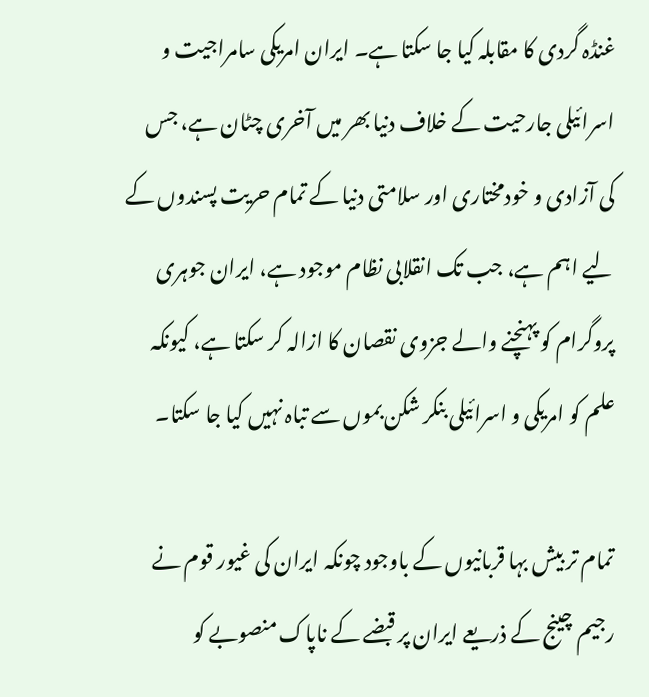غنڈہ گردی کا مقابلہ کیا جا سکتا ہے۔ ایران امریکی سامراجیت و اسرائیلی جارحیت کے خلاف دنیا بھر میں آخری چٹان ہے، جس کی آزادی و خودمختاری اور سلامتی دنیا کے تمام حریت پسندوں کے لیے اہم ہے، جب تک انقلابی نظام موجود ہے، ایران جوہری پروگرام کو پہنچنے والے جزوی نقصان کا ازالہ کر سکتا ہے، کیونکہ علم کو امریکی و اسرائیلی بنکر شکن بموں سے تباہ نہیں کیا جا سکتا۔

تمام تر بیش بہا قربانیوں کے باوجود چونکہ ایران کی غیور قوم نے رجیم چینج کے ذریعے ایران پر قبضے کے ناپاک منصوبے کو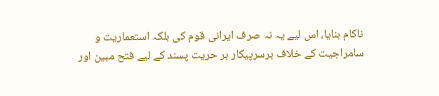ناکام بنایا، اس لیے یہ نہ صرف ایرانی قوم کی بلکہ استعماریت و سامراجیت کے خلاف برسرپیکار ہر حریت پسند کے لیے فتح مبین اور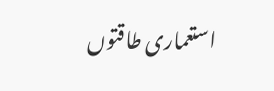استعماری طاقتوں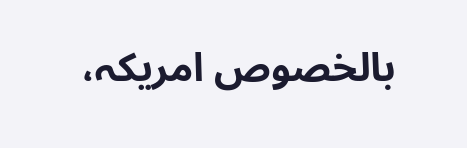بالخصوص امریکہ،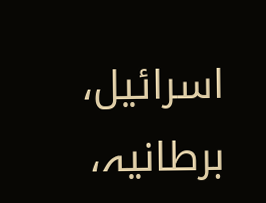اسرائیل، برطانیہ،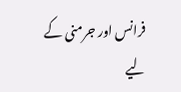فرانس اور جرمنی کے لیے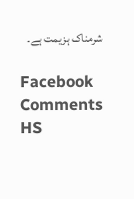شرمناک ہزیمت ہے۔

Facebook Comments HS